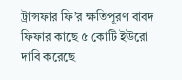ট্রান্সফার ফি’র ক্ষতিপূরণ বাবদ ফিফার কাছে ৫ কোটি ইউরো দাবি করেছে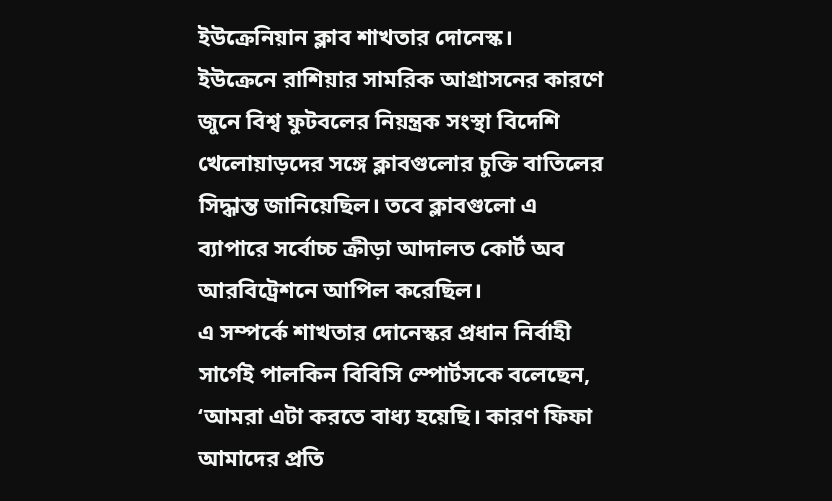ইউক্রেনিয়ান ক্লাব শাখতার দোনেস্ক।
ইউক্রেনে রাশিয়ার সামরিক আগ্রাসনের কারণে জুনে বিশ্ব ফুটবলের নিয়ন্ত্রক সংস্থা বিদেশি খেলোয়াড়দের সঙ্গে ক্লাবগুলোর চুক্তি বাতিলের সিদ্ধান্ত জানিয়েছিল। তবে ক্লাবগুলো এ ব্যাপারে সর্বোচ্চ ক্রীড়া আদালত কোর্ট অব আরবিট্রেশনে আপিল করেছিল।
এ সম্পর্কে শাখতার দোনেস্কর প্রধান নির্বাহী সার্গেই পালকিন বিবিসি স্পোর্টসকে বলেছেন, ‘আমরা এটা করতে বাধ্য হয়েছি। কারণ ফিফা আমাদের প্রতি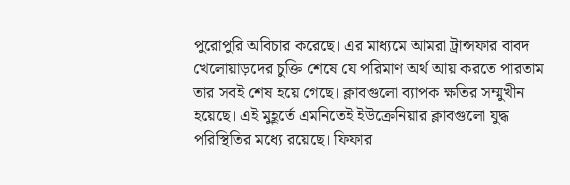পুরোপুরি অবিচার করেছে। এর মাধ্যমে আমরা ট্রান্সফার বাবদ খেলোয়াড়দের চুক্তি শেষে যে পরিমাণ অর্থ আয় করতে পারতাম তার সবই শেষ হয়ে গেছে। ক্লাবগুলো ব্যাপক ক্ষতির সম্মুখীন হয়েছে। এই মুহূর্তে এমনিতেই ইউক্রেনিয়ার ক্লাবগুলো যুদ্ধ পরিস্থিতির মধ্যে রয়েছে। ফিফার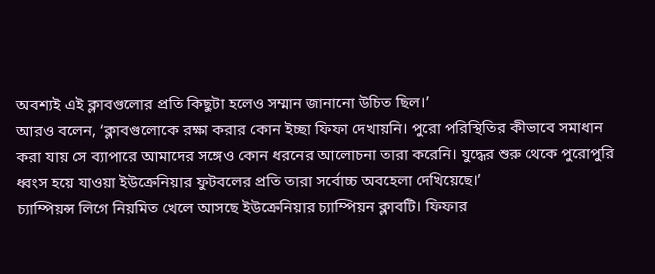অবশ্যই এই ক্লাবগুলোর প্রতি কিছুটা হলেও সম্মান জানানো উচিত ছিল।’
আরও বলেন, ‘ক্লাবগুলোকে রক্ষা করার কোন ইচ্ছা ফিফা দেখায়নি। পুরো পরিস্থিতির কীভাবে সমাধান করা যায় সে ব্যাপারে আমাদের সঙ্গেও কোন ধরনের আলোচনা তারা করেনি। যুদ্ধের শুরু থেকে পুরোপুরি ধ্বংস হয়ে যাওয়া ইউক্রেনিয়ার ফুটবলের প্রতি তারা সর্বোচ্চ অবহেলা দেখিয়েছে।’
চ্যাম্পিয়ন্স লিগে নিয়মিত খেলে আসছে ইউক্রেনিয়ার চ্যাম্পিয়ন ক্লাবটি। ফিফার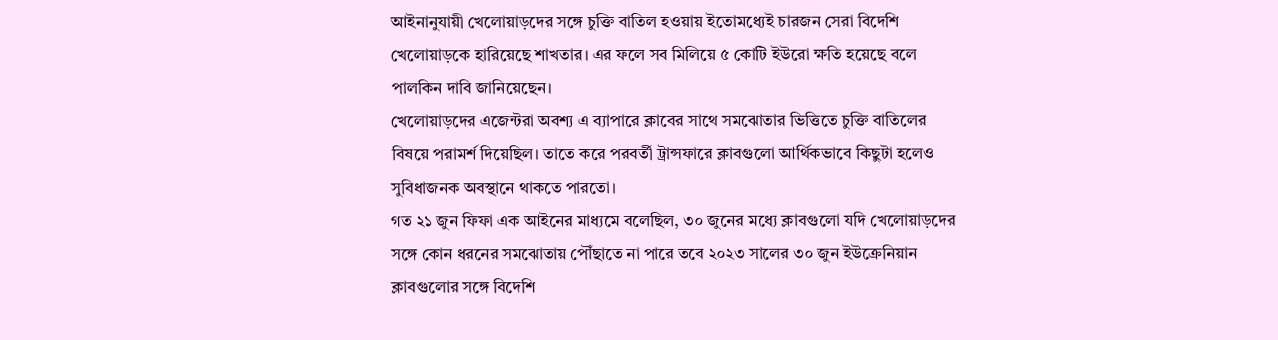আইনানুযায়ী খেলোয়াড়দের সঙ্গে চুক্তি বাতিল হওয়ায় ইতোমধ্যেই চারজন সেরা বিদেশি খেলোয়াড়কে হারিয়েছে শাখতার। এর ফলে সব মিলিয়ে ৫ কোটি ইউরো ক্ষতি হয়েছে বলে পালকিন দাবি জানিয়েছেন।
খেলোয়াড়দের এজেন্টরা অবশ্য এ ব্যাপারে ক্লাবের সাথে সমঝোতার ভিত্তিতে চুক্তি বাতিলের বিষয়ে পরামর্শ দিয়েছিল। তাতে করে পরবর্তী ট্রান্সফারে ক্লাবগুলো আর্থিকভাবে কিছুটা হলেও সুবিধাজনক অবস্থানে থাকতে পারতো।
গত ২১ জুন ফিফা এক আইনের মাধ্যমে বলেছিল, ৩০ জুনের মধ্যে ক্লাবগুলো যদি খেলোয়াড়দের সঙ্গে কোন ধরনের সমঝোতায় পৌঁছাতে না পারে তবে ২০২৩ সালের ৩০ জুন ইউক্রেনিয়ান ক্লাবগুলোর সঙ্গে বিদেশি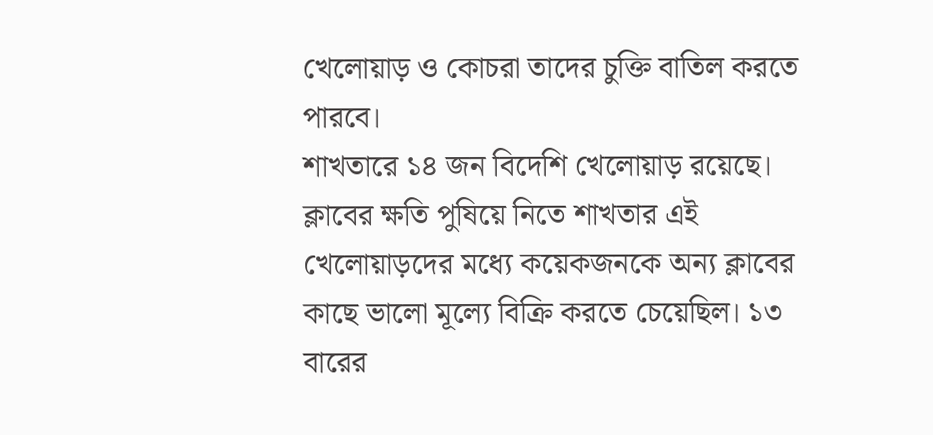খেলোয়াড় ও কোচরা তাদের চুক্তি বাতিল করতে পারবে।
শাখতারে ১৪ জন বিদেশি খেলোয়াড় রয়েছে। ক্লাবের ক্ষতি পুষিয়ে নিতে শাখতার এই খেলোয়াড়দের মধ্যে কয়েকজনকে অন্য ক্লাবের কাছে ভালো মূল্যে বিক্রি করতে চেয়েছিল। ১৩ বারের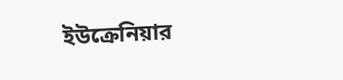ইউক্রেনিয়ার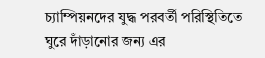চ্যাম্পিয়নদের যুদ্ধ পরবর্তী পরিস্থিতিতে ঘুরে দাঁড়ানোর জন্য এর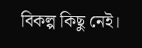বিকল্প কিছু নেই।